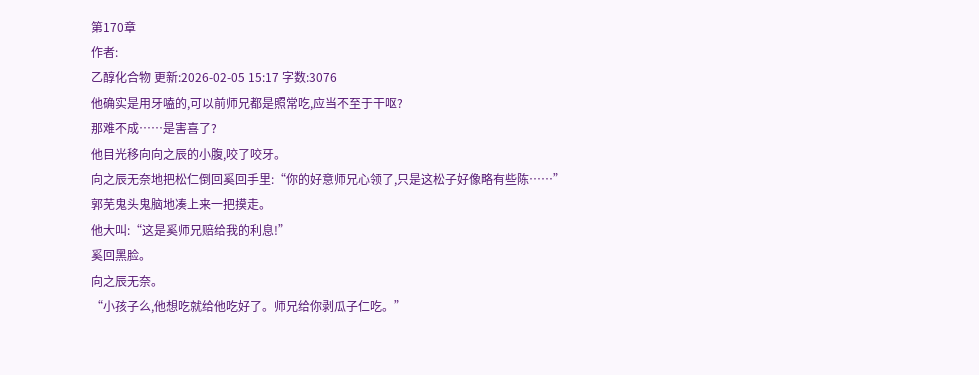第170章
作者:
乙醇化合物 更新:2026-02-05 15:17 字数:3076
他确实是用牙嗑的,可以前师兄都是照常吃,应当不至于干呕?
那难不成……是害喜了?
他目光移向向之辰的小腹,咬了咬牙。
向之辰无奈地把松仁倒回奚回手里:“你的好意师兄心领了,只是这松子好像略有些陈……”
郭芜鬼头鬼脑地凑上来一把摸走。
他大叫:“这是奚师兄赔给我的利息!”
奚回黑脸。
向之辰无奈。
“小孩子么,他想吃就给他吃好了。师兄给你剥瓜子仁吃。”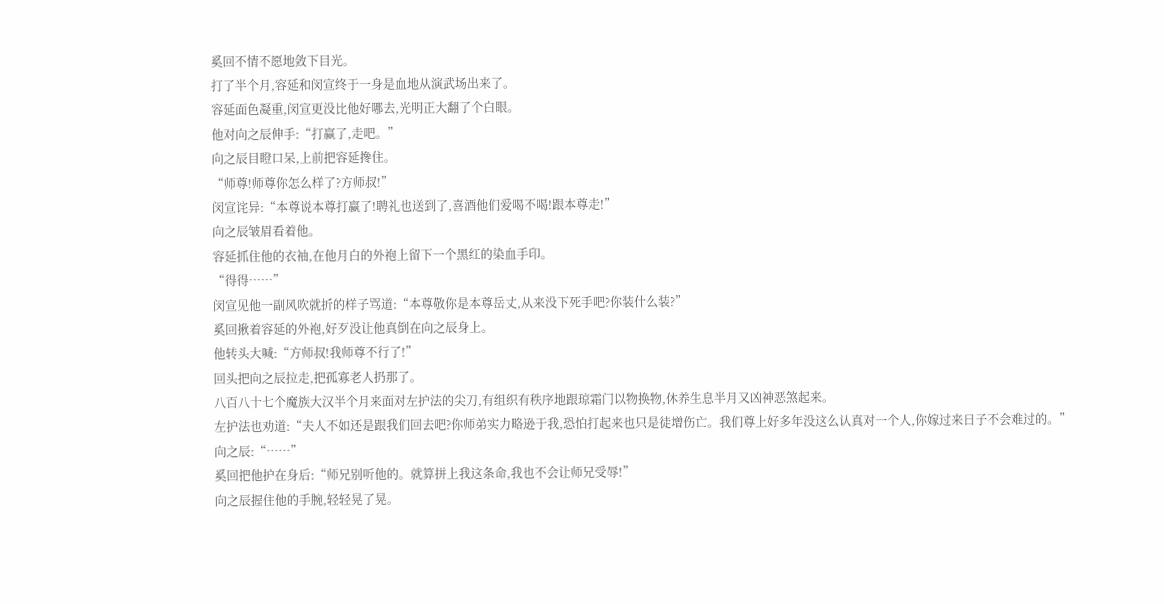奚回不情不愿地敛下目光。
打了半个月,容延和闵宣终于一身是血地从演武场出来了。
容延面色凝重,闵宣更没比他好哪去,光明正大翻了个白眼。
他对向之辰伸手:“打赢了,走吧。”
向之辰目瞪口呆,上前把容延搀住。
“师尊!师尊你怎么样了?方师叔!”
闵宣诧异:“本尊说本尊打赢了!聘礼也送到了,喜酒他们爱喝不喝!跟本尊走!”
向之辰皱眉看着他。
容延抓住他的衣袖,在他月白的外袍上留下一个黑红的染血手印。
“得得……”
闵宣见他一副风吹就折的样子骂道:“本尊敬你是本尊岳丈,从来没下死手吧?你装什么装?”
奚回揪着容延的外袍,好歹没让他真倒在向之辰身上。
他转头大喊:“方师叔!我师尊不行了!”
回头把向之辰拉走,把孤寡老人扔那了。
八百八十七个魔族大汉半个月来面对左护法的尖刀,有组织有秩序地跟琼霜门以物换物,休养生息半月又凶神恶煞起来。
左护法也劝道:“夫人不如还是跟我们回去吧?你师弟实力略逊于我,恐怕打起来也只是徒增伤亡。我们尊上好多年没这么认真对一个人,你嫁过来日子不会难过的。”
向之辰:“……”
奚回把他护在身后:“师兄别听他的。就算拼上我这条命,我也不会让师兄受辱!”
向之辰握住他的手腕,轻轻晃了晃。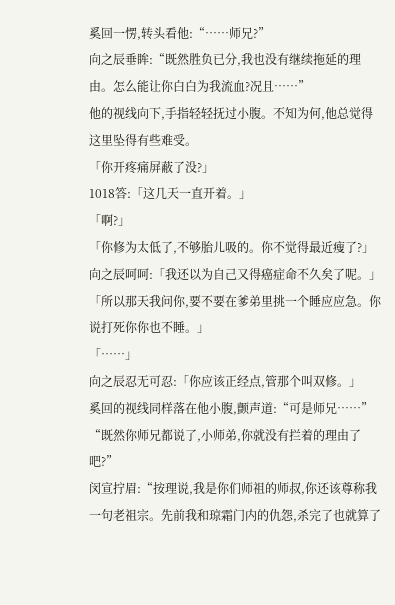奚回一愣,转头看他:“……师兄?”
向之辰垂眸:“既然胜负已分,我也没有继续拖延的理由。怎么能让你白白为我流血?况且……”
他的视线向下,手指轻轻抚过小腹。不知为何,他总觉得这里坠得有些难受。
「你开疼痛屏蔽了没?」
1018答:「这几天一直开着。」
「啊?」
「你修为太低了,不够胎儿吸的。你不觉得最近瘦了?」
向之辰呵呵:「我还以为自己又得癌症命不久矣了呢。」
「所以那天我问你,要不要在爹弟里挑一个睡应应急。你说打死你你也不睡。」
「……」
向之辰忍无可忍:「你应该正经点,管那个叫双修。」
奚回的视线同样落在他小腹,颤声道:“可是师兄……”
“既然你师兄都说了,小师弟,你就没有拦着的理由了吧?”
闵宣拧眉:“按理说,我是你们师祖的师叔,你还该尊称我一句老祖宗。先前我和琼霜门内的仇怨,杀完了也就算了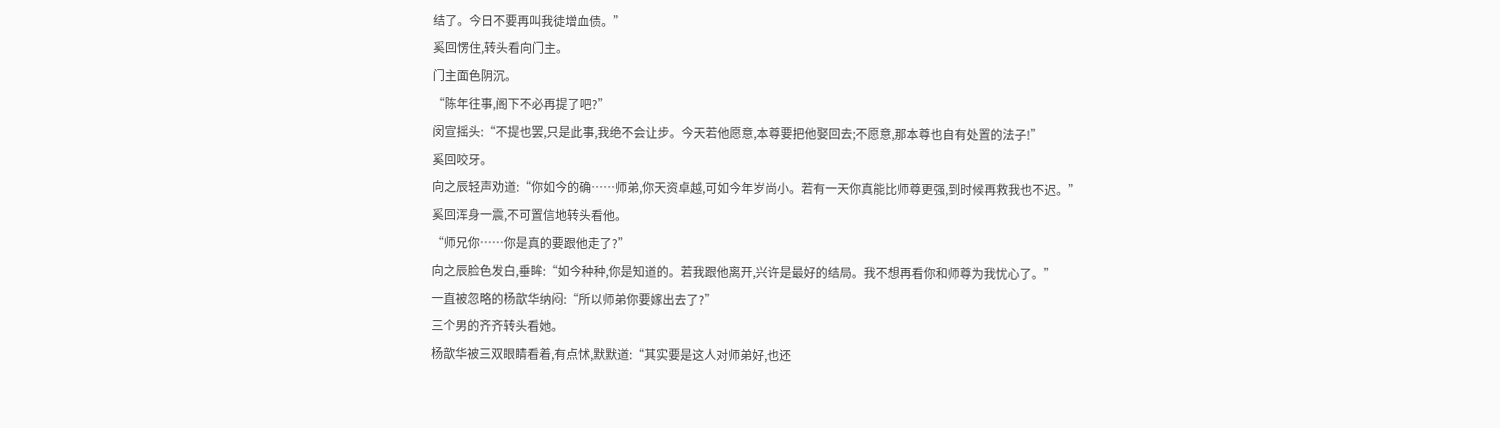结了。今日不要再叫我徒增血债。”
奚回愣住,转头看向门主。
门主面色阴沉。
“陈年往事,阁下不必再提了吧?”
闵宣摇头:“不提也罢,只是此事,我绝不会让步。今天若他愿意,本尊要把他娶回去;不愿意,那本尊也自有处置的法子!”
奚回咬牙。
向之辰轻声劝道:“你如今的确……师弟,你天资卓越,可如今年岁尚小。若有一天你真能比师尊更强,到时候再救我也不迟。”
奚回浑身一震,不可置信地转头看他。
“师兄你……你是真的要跟他走了?”
向之辰脸色发白,垂眸:“如今种种,你是知道的。若我跟他离开,兴许是最好的结局。我不想再看你和师尊为我忧心了。”
一直被忽略的杨歆华纳闷:“所以师弟你要嫁出去了?”
三个男的齐齐转头看她。
杨歆华被三双眼睛看着,有点怵,默默道:“其实要是这人对师弟好,也还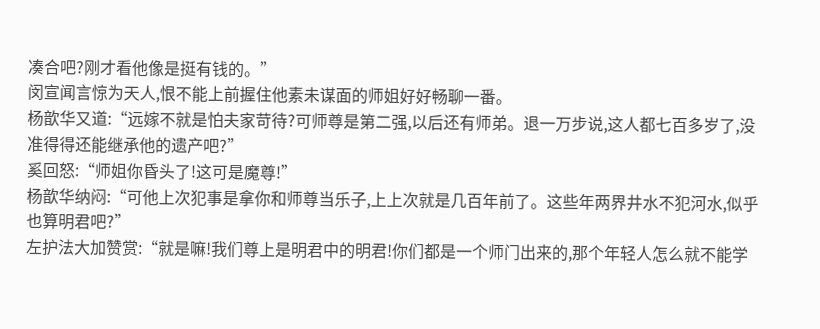凑合吧?刚才看他像是挺有钱的。”
闵宣闻言惊为天人,恨不能上前握住他素未谋面的师姐好好畅聊一番。
杨歆华又道:“远嫁不就是怕夫家苛待?可师尊是第二强,以后还有师弟。退一万步说,这人都七百多岁了,没准得得还能继承他的遗产吧?”
奚回怒:“师姐你昏头了!这可是魔尊!”
杨歆华纳闷:“可他上次犯事是拿你和师尊当乐子,上上次就是几百年前了。这些年两界井水不犯河水,似乎也算明君吧?”
左护法大加赞赏:“就是嘛!我们尊上是明君中的明君!你们都是一个师门出来的,那个年轻人怎么就不能学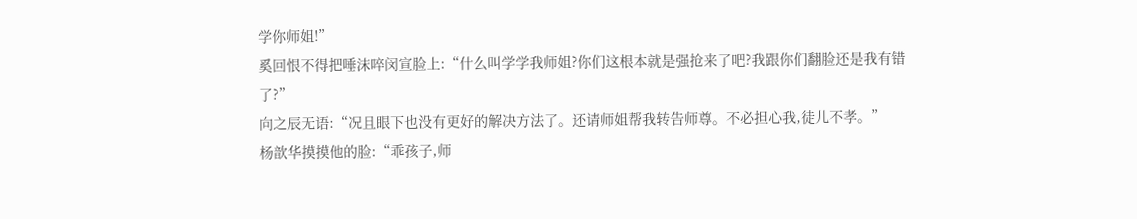学你师姐!”
奚回恨不得把唾沫啐闵宣脸上:“什么叫学学我师姐?你们这根本就是强抢来了吧?我跟你们翻脸还是我有错了?”
向之辰无语:“况且眼下也没有更好的解决方法了。还请师姐帮我转告师尊。不必担心我,徒儿不孝。”
杨歆华摸摸他的脸:“乖孩子,师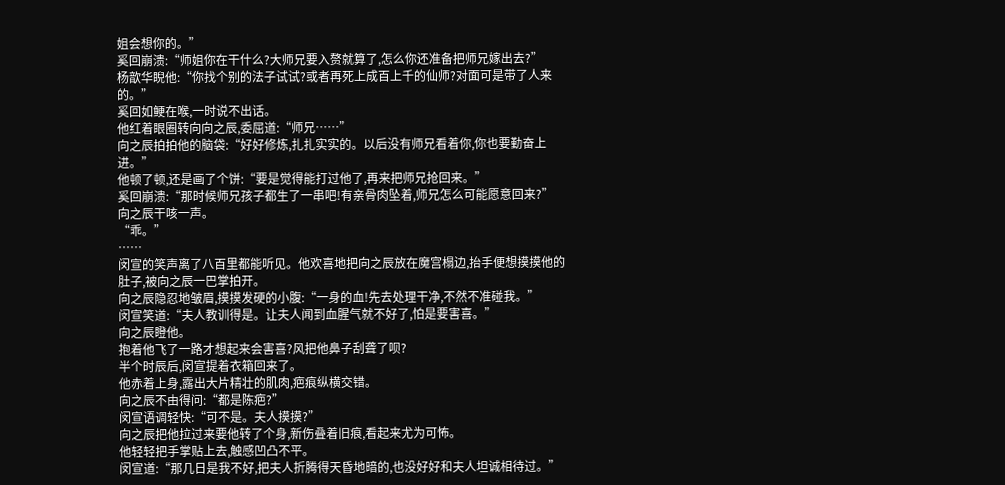姐会想你的。”
奚回崩溃:“师姐你在干什么?大师兄要入赘就算了,怎么你还准备把师兄嫁出去?”
杨歆华睨他:“你找个别的法子试试?或者再死上成百上千的仙师?对面可是带了人来的。”
奚回如鲠在喉,一时说不出话。
他红着眼圈转向向之辰,委屈道:“师兄……”
向之辰拍拍他的脑袋:“好好修炼,扎扎实实的。以后没有师兄看着你,你也要勤奋上进。”
他顿了顿,还是画了个饼:“要是觉得能打过他了,再来把师兄抢回来。”
奚回崩溃:“那时候师兄孩子都生了一串吧!有亲骨肉坠着,师兄怎么可能愿意回来?”
向之辰干咳一声。
“乖。”
……
闵宣的笑声离了八百里都能听见。他欢喜地把向之辰放在魔宫榻边,抬手便想摸摸他的肚子,被向之辰一巴掌拍开。
向之辰隐忍地皱眉,摸摸发硬的小腹:“一身的血!先去处理干净,不然不准碰我。”
闵宣笑道:“夫人教训得是。让夫人闻到血腥气就不好了,怕是要害喜。”
向之辰瞪他。
抱着他飞了一路才想起来会害喜?风把他鼻子刮聋了呗?
半个时辰后,闵宣提着衣箱回来了。
他赤着上身,露出大片精壮的肌肉,疤痕纵横交错。
向之辰不由得问:“都是陈疤?”
闵宣语调轻快:“可不是。夫人摸摸?”
向之辰把他拉过来要他转了个身,新伤叠着旧痕,看起来尤为可怖。
他轻轻把手掌贴上去,触感凹凸不平。
闵宣道:“那几日是我不好,把夫人折腾得天昏地暗的,也没好好和夫人坦诚相待过。”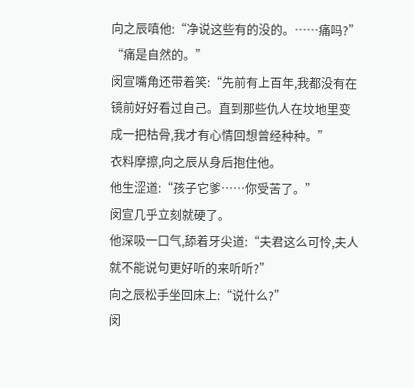向之辰嗔他:“净说这些有的没的。……痛吗?”
“痛是自然的。”
闵宣嘴角还带着笑:“先前有上百年,我都没有在镜前好好看过自己。直到那些仇人在坟地里变成一把枯骨,我才有心情回想曾经种种。”
衣料摩擦,向之辰从身后抱住他。
他生涩道:“孩子它爹……你受苦了。”
闵宣几乎立刻就硬了。
他深吸一口气,舔着牙尖道:“夫君这么可怜,夫人就不能说句更好听的来听听?”
向之辰松手坐回床上:“说什么?”
闵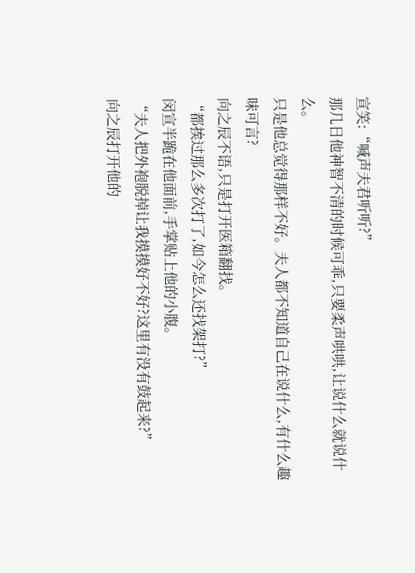宣笑:“喊声夫君听听?”
那几日他神智不清的时候可乖,只要柔声哄哄,让说什么就说什么。
只是他总觉得那样不好。夫人都不知道自己在说什么,有什么趣味可言?
向之辰不语,只是打开医箱翻找。
“都挨过那么多次打了,如今怎么还找架打?”
闵宣半跪在他面前,手掌贴上他的小腹。
“夫人把外袍脱掉让我摸摸好不好?这里有没有鼓起来?”
向之辰打开他的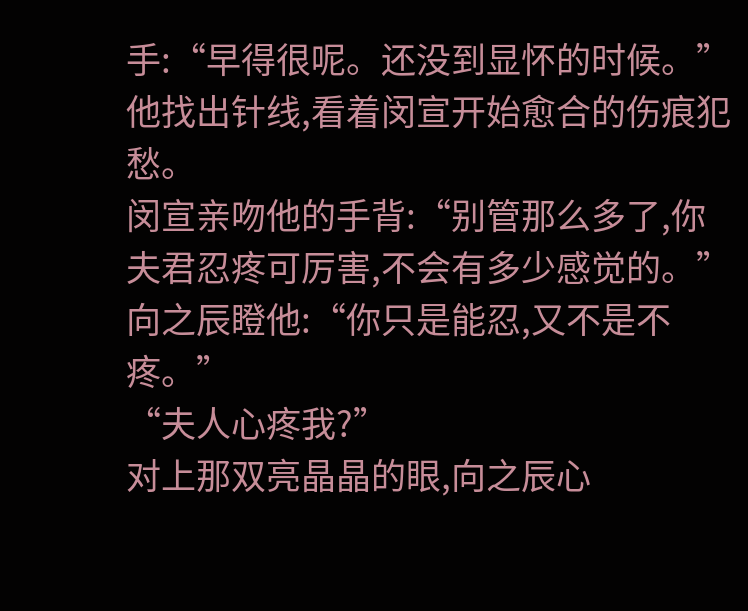手:“早得很呢。还没到显怀的时候。”
他找出针线,看着闵宣开始愈合的伤痕犯愁。
闵宣亲吻他的手背:“别管那么多了,你夫君忍疼可厉害,不会有多少感觉的。”
向之辰瞪他:“你只是能忍,又不是不疼。”
“夫人心疼我?”
对上那双亮晶晶的眼,向之辰心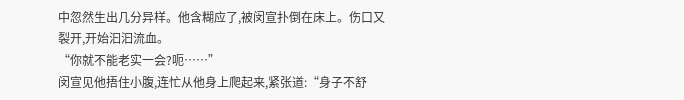中忽然生出几分异样。他含糊应了,被闵宣扑倒在床上。伤口又裂开,开始汩汩流血。
“你就不能老实一会?呃……”
闵宣见他捂住小腹,连忙从他身上爬起来,紧张道:“身子不舒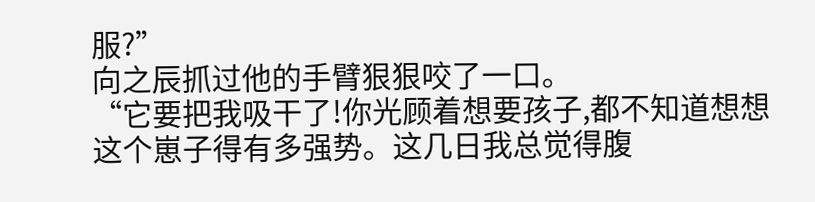服?”
向之辰抓过他的手臂狠狠咬了一口。
“它要把我吸干了!你光顾着想要孩子,都不知道想想这个崽子得有多强势。这几日我总觉得腹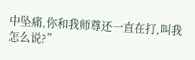中坠痛,你和我师尊还一直在打,叫我怎么说?”